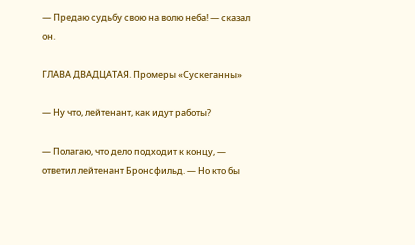— Предаю судьбу свою на волю неба! — сказал он.

ГЛАВА ДВАДЦАТАЯ. Промеры «Сускеганны»

— Ну что, лейтенант, как идут работы?

— Полагаю, что дело подходит к концу, — ответил лейтенант Бронсфильд. — Но кто бы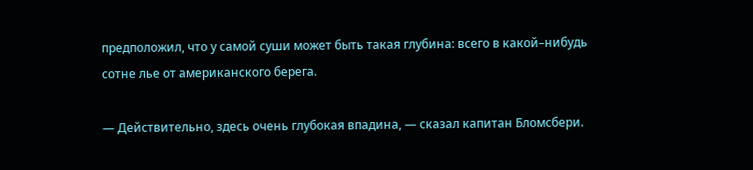предположил, что у самой суши может быть такая глубина: всего в какой–нибудь сотне лье от американского берега.

— Действительно, здесь очень глубокая впадина, — сказал капитан Бломсбери.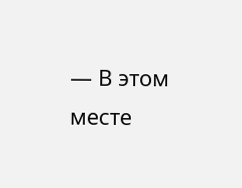— В этом месте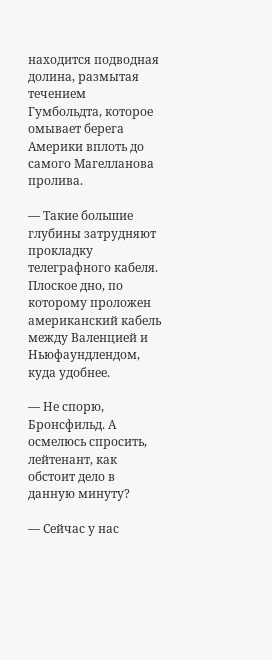находится подводная долина, размытая течением Гумбольдта, которое омывает берега Америки вплоть до самого Магелланова пролива.

— Такие большие глубины затрудняют прокладку телеграфного кабеля. Плоское дно, по которому проложен американский кабель между Валенцией и Ньюфаундлендом, куда удобнее.

— Не спорю, Бронсфильд. А осмелюсь спросить, лейтенант, как обстоит дело в данную минуту?

— Сейчас у нас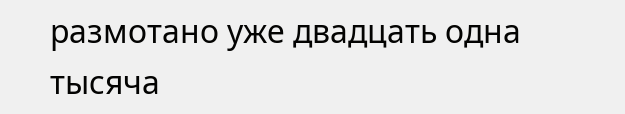размотано уже двадцать одна тысяча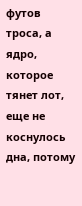футов троса, а ядро, которое тянет лот, еще не коснулось дна, потому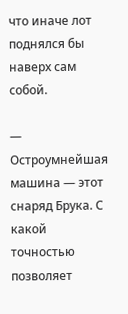что иначе лот поднялся бы наверх сам собой.

— Остроумнейшая машина — этот снаряд Брука. С какой точностью позволяет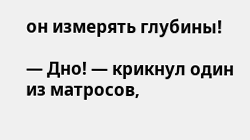он измерять глубины!

— Дно! — крикнул один из матросов,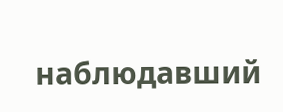наблюдавший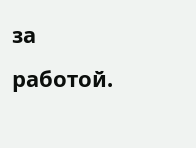за работой.